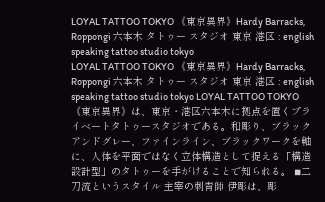LOYAL TATTOO TOKYO 《東京異界》Hardy Barracks, Roppongi 六本木 タトゥー スタジオ 東京 港区 : english speaking tattoo studio tokyo
LOYAL TATTOO TOKYO 《東京異界》Hardy Barracks, Roppongi 六本木 タトゥー スタジオ 東京 港区 : english speaking tattoo studio tokyo LOYAL TATTOO TOKYO《東京異界》は、東京・港区六本木に拠点を置くプライベートタトゥースタジオである。和彫り、ブラックアンドグレー、ファインライン、ブラックワークを軸に、人体を平面ではなく立体構造として捉える「構造設計型」のタトゥーを手がけることで知られる。 ◾二刀流というスタイル 主宰の刺青師 伊彫は、彫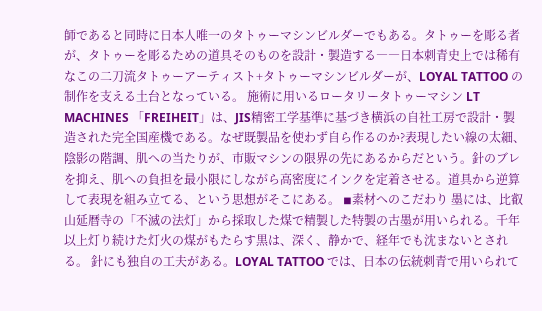師であると同時に日本人唯一のタトゥーマシンビルダーでもある。タトゥーを彫る者が、タトゥーを彫るための道具そのものを設計・製造する――日本刺青史上では稀有なこの二刀流タトゥーアーティスト+タトゥーマシンビルダーが、LOYAL TATTOO の制作を支える土台となっている。 施術に用いるロータリータトゥーマシン LT MACHINES 「FREIHEIT」は、JIS精密工学基準に基づき横浜の自社工房で設計・製造された完全国産機である。なぜ既製品を使わず自ら作るのか?表現したい線の太細、陰影の階調、肌への当たりが、市販マシンの限界の先にあるからだという。針のブレを抑え、肌への負担を最小限にしながら高密度にインクを定着させる。道具から逆算して表現を組み立てる、という思想がそこにある。 ◾素材へのこだわり 墨には、比叡山延暦寺の「不滅の法灯」から採取した煤で精製した特製の古墨が用いられる。千年以上灯り続けた灯火の煤がもたらす黒は、深く、静かで、経年でも沈まないとされる。 針にも独自の工夫がある。LOYAL TATTOO では、日本の伝統刺青で用いられて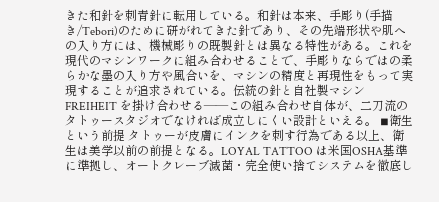きた和針を刺青針に転用している。和針は本来、手彫り(手描き/Tebori)のために研がれてきた針であり、その先端形状や肌への入り方には、機械彫りの既製針とは異なる特性がある。これを現代のマシンワークに組み合わせることで、手彫りならではの柔らかな墨の入り方や風合いを、マシンの精度と再現性をもって実現することが追求されている。伝統の針と自社製マシン FREIHEIT を掛け合わせる――この組み合わせ自体が、二刀流のタトゥースタジオでなければ成立しにくい設計といえる。 ◾衛生という前提 タトゥーが皮膚にインクを刺す行為である以上、衛生は美学以前の前提となる。LOYAL TATTOO は米国OSHA基準に準拠し、オートクレーブ滅菌・完全使い捨てシステムを徹底し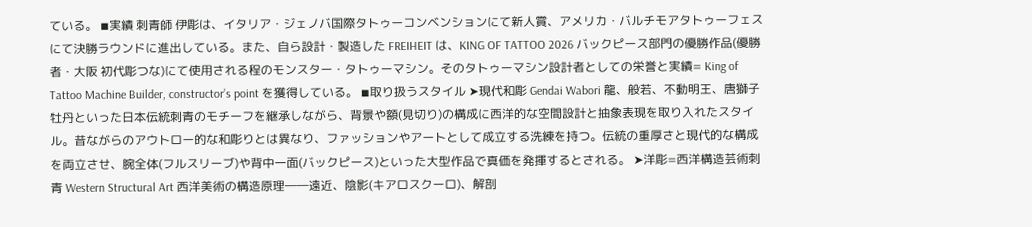ている。 ◾実績 刺青師 伊彫は、イタリア・ジェノバ国際タトゥーコンベンションにて新人賞、アメリカ・バルチモアタトゥーフェスにて決勝ラウンドに進出している。また、自ら設計・製造した FREIHEIT は、KING OF TATTOO 2026 バックピース部門の優勝作品(優勝者・大阪 初代彫つな)にて使用される程のモンスター・タトゥーマシン。そのタトゥーマシン設計者としての栄誉と実績= King of Tattoo Machine Builder, constructor’s point を獲得している。 ◾取り扱うスタイル ➤現代和彫 Gendai Wabori 龍、般若、不動明王、唐獅子牡丹といった日本伝統刺青のモチーフを継承しながら、背景や額(見切り)の構成に西洋的な空間設計と抽象表現を取り入れたスタイル。昔ながらのアウトロー的な和彫りとは異なり、ファッションやアートとして成立する洗練を持つ。伝統の重厚さと現代的な構成を両立させ、腕全体(フルスリーブ)や背中一面(バックピース)といった大型作品で真価を発揮するとされる。 ➤洋彫=西洋構造芸術刺青 Western Structural Art 西洋美術の構造原理――遠近、陰影(キアロスクーロ)、解剖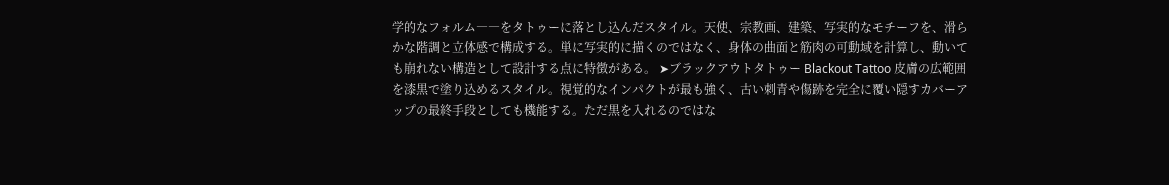学的なフォルム――をタトゥーに落とし込んだスタイル。天使、宗教画、建築、写実的なモチーフを、滑らかな階調と立体感で構成する。単に写実的に描くのではなく、身体の曲面と筋肉の可動域を計算し、動いても崩れない構造として設計する点に特徴がある。 ➤ブラックアウトタトゥー Blackout Tattoo 皮膚の広範囲を漆黒で塗り込めるスタイル。視覚的なインパクトが最も強く、古い刺青や傷跡を完全に覆い隠すカバーアップの最終手段としても機能する。ただ黒を入れるのではな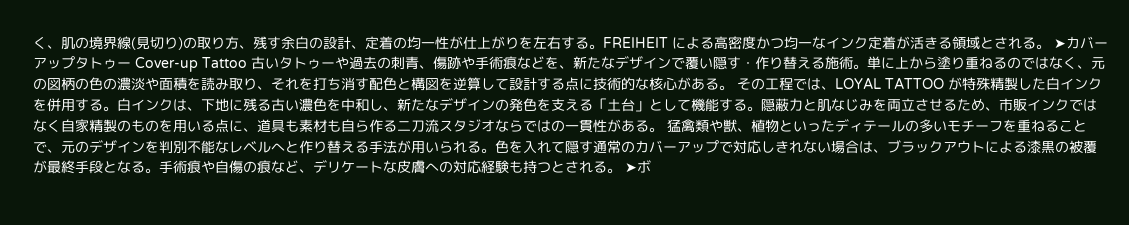く、肌の境界線(見切り)の取り方、残す余白の設計、定着の均一性が仕上がりを左右する。FREIHEIT による高密度かつ均一なインク定着が活きる領域とされる。 ➤カバーアップタトゥー Cover-up Tattoo 古いタトゥーや過去の刺青、傷跡や手術痕などを、新たなデザインで覆い隠す・作り替える施術。単に上から塗り重ねるのではなく、元の図柄の色の濃淡や面積を読み取り、それを打ち消す配色と構図を逆算して設計する点に技術的な核心がある。 その工程では、LOYAL TATTOO が特殊精製した白インクを併用する。白インクは、下地に残る古い濃色を中和し、新たなデザインの発色を支える「土台」として機能する。隠蔽力と肌なじみを両立させるため、市販インクではなく自家精製のものを用いる点に、道具も素材も自ら作る二刀流スタジオならではの一貫性がある。 猛禽類や獣、植物といったディテールの多いモチーフを重ねることで、元のデザインを判別不能なレベルへと作り替える手法が用いられる。色を入れて隠す通常のカバーアップで対応しきれない場合は、ブラックアウトによる漆黒の被覆が最終手段となる。手術痕や自傷の痕など、デリケートな皮膚への対応経験も持つとされる。 ➤ボ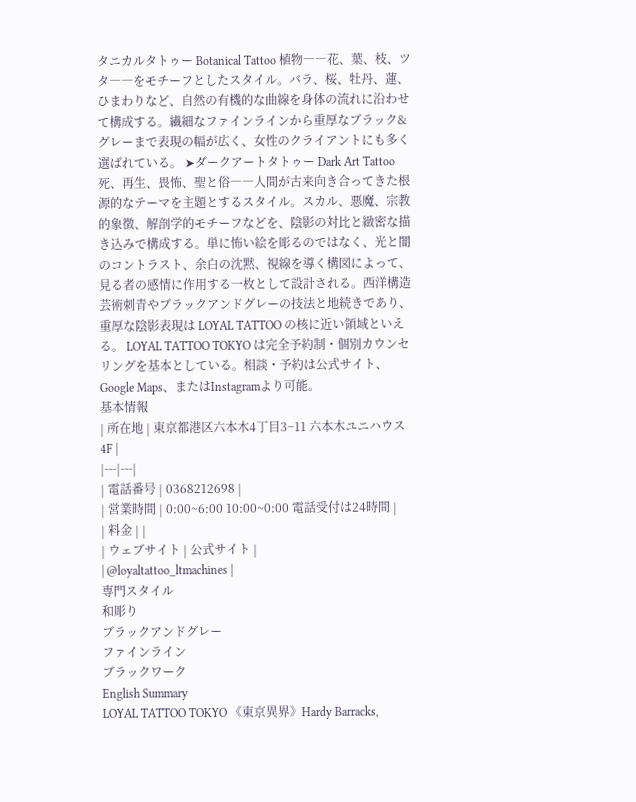タニカルタトゥー Botanical Tattoo 植物――花、葉、枝、ツタ――をモチーフとしたスタイル。バラ、桜、牡丹、蓮、ひまわりなど、自然の有機的な曲線を身体の流れに沿わせて構成する。繊細なファインラインから重厚なブラック&グレーまで表現の幅が広く、女性のクライアントにも多く選ばれている。 ➤ダークアートタトゥー Dark Art Tattoo 死、再生、畏怖、聖と俗――人間が古来向き合ってきた根源的なテーマを主題とするスタイル。スカル、悪魔、宗教的象徴、解剖学的モチーフなどを、陰影の対比と緻密な描き込みで構成する。単に怖い絵を彫るのではなく、光と闇のコントラスト、余白の沈黙、視線を導く構図によって、見る者の感情に作用する一枚として設計される。西洋構造芸術刺青やブラックアンドグレーの技法と地続きであり、重厚な陰影表現は LOYAL TATTOO の核に近い領域といえる。 LOYAL TATTOO TOKYO は完全予約制・個別カウンセリングを基本としている。相談・予約は公式サイト、Google Maps、またはInstagramより可能。
基本情報
| 所在地 | 東京都港区六本木4丁目3−11 六本木ユニハウス 4F |
|---|---|
| 電話番号 | 0368212698 |
| 営業時間 | 0:00~6:00 10:00~0:00 電話受付は24時間 |
| 料金 | |
| ウェブサイト | 公式サイト |
| @loyaltattoo_ltmachines |
専門スタイル
和彫り
ブラックアンドグレー
ファインライン
ブラックワーク
English Summary
LOYAL TATTOO TOKYO 《東京異界》Hardy Barracks,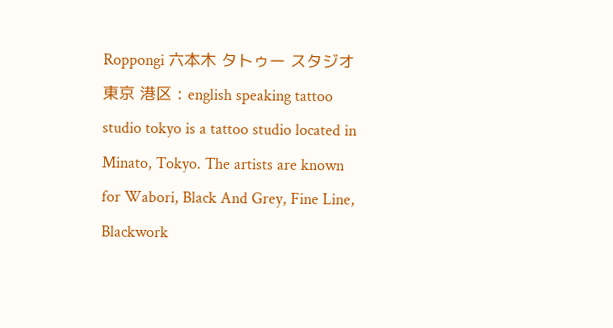Roppongi 六本木 タトゥー スタジオ 東京 港区 : english speaking tattoo studio tokyo is a tattoo studio located in Minato, Tokyo. The artists are known for Wabori, Black And Grey, Fine Line, Blackwork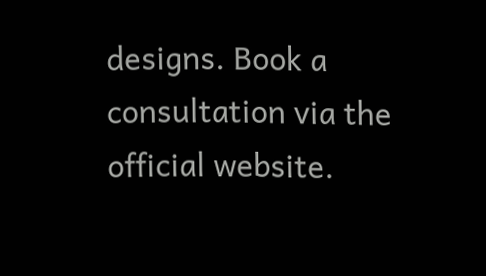designs. Book a consultation via the official website.